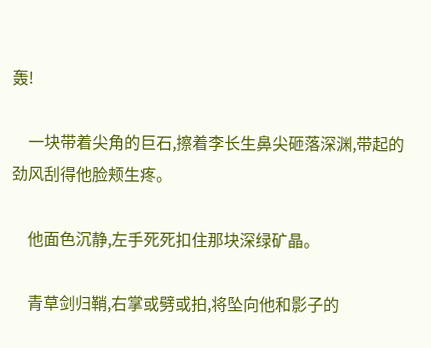轰!

    一块带着尖角的巨石,擦着李长生鼻尖砸落深渊,带起的劲风刮得他脸颊生疼。

    他面色沉静,左手死死扣住那块深绿矿晶。

    青草剑归鞘,右掌或劈或拍,将坠向他和影子的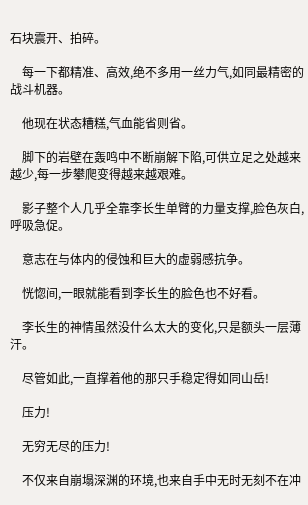石块震开、拍碎。

    每一下都精准、高效,绝不多用一丝力气,如同最精密的战斗机器。

    他现在状态糟糕,气血能省则省。

    脚下的岩壁在轰鸣中不断崩解下陷,可供立足之处越来越少,每一步攀爬变得越来越艰难。

    影子整个人几乎全靠李长生单臂的力量支撑,脸色灰白,呼吸急促。

    意志在与体内的侵蚀和巨大的虚弱感抗争。

    恍惚间,一眼就能看到李长生的脸色也不好看。

    李长生的神情虽然没什么太大的变化,只是额头一层薄汗。

    尽管如此,一直撑着他的那只手稳定得如同山岳!

    压力!

    无穷无尽的压力!

    不仅来自崩塌深渊的环境,也来自手中无时无刻不在冲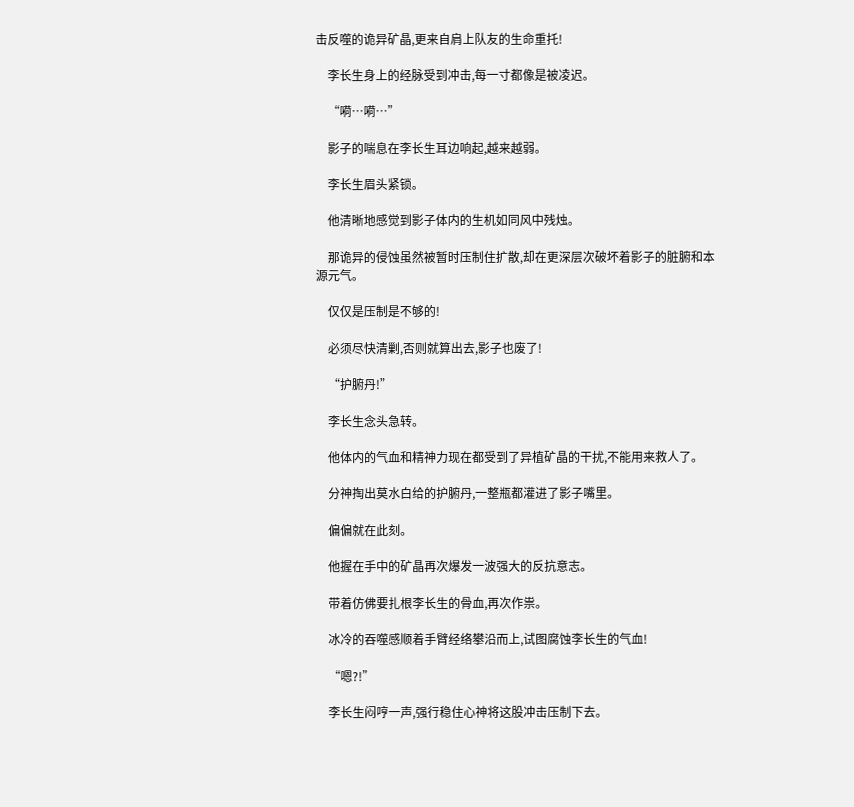击反噬的诡异矿晶,更来自肩上队友的生命重托!

    李长生身上的经脉受到冲击,每一寸都像是被凌迟。

    “嗬…嗬…”

    影子的喘息在李长生耳边响起,越来越弱。

    李长生眉头紧锁。

    他清晰地感觉到影子体内的生机如同风中残烛。

    那诡异的侵蚀虽然被暂时压制住扩散,却在更深层次破坏着影子的脏腑和本源元气。

    仅仅是压制是不够的!

    必须尽快清剿,否则就算出去,影子也废了!

    “护腑丹!”

    李长生念头急转。

    他体内的气血和精神力现在都受到了异植矿晶的干扰,不能用来救人了。

    分神掏出莫水白给的护腑丹,一整瓶都灌进了影子嘴里。

    偏偏就在此刻。

    他握在手中的矿晶再次爆发一波强大的反抗意志。

    带着仿佛要扎根李长生的骨血,再次作祟。

    冰冷的吞噬感顺着手臂经络攀沿而上,试图腐蚀李长生的气血!

    “嗯?!”

    李长生闷哼一声,强行稳住心神将这股冲击压制下去。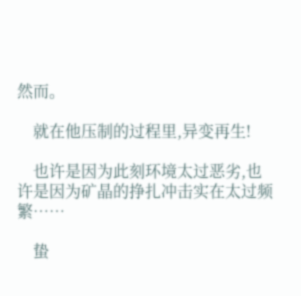然而。

    就在他压制的过程里,异变再生!

    也许是因为此刻环境太过恶劣,也许是因为矿晶的挣扎冲击实在太过频繁……

    蛰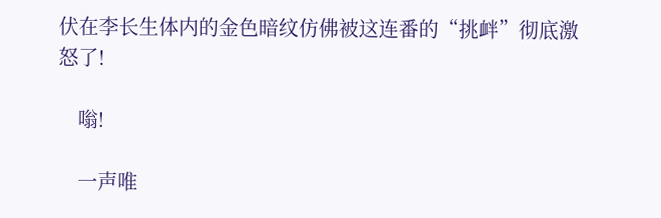伏在李长生体内的金色暗纹仿佛被这连番的“挑衅”彻底激怒了!

    嗡!

    一声唯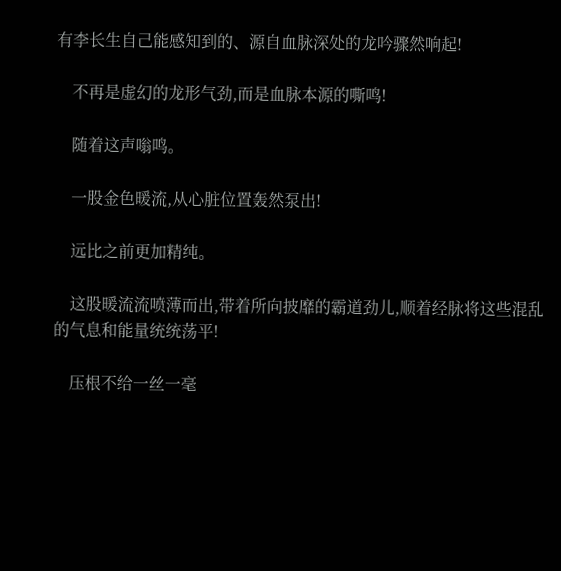有李长生自己能感知到的、源自血脉深处的龙吟骤然响起!

    不再是虚幻的龙形气劲,而是血脉本源的嘶鸣!

    随着这声嗡鸣。

    一股金色暖流,从心脏位置轰然泵出!

    远比之前更加精纯。

    这股暖流流喷薄而出,带着所向披靡的霸道劲儿,顺着经脉将这些混乱的气息和能量统统荡平!

    压根不给一丝一毫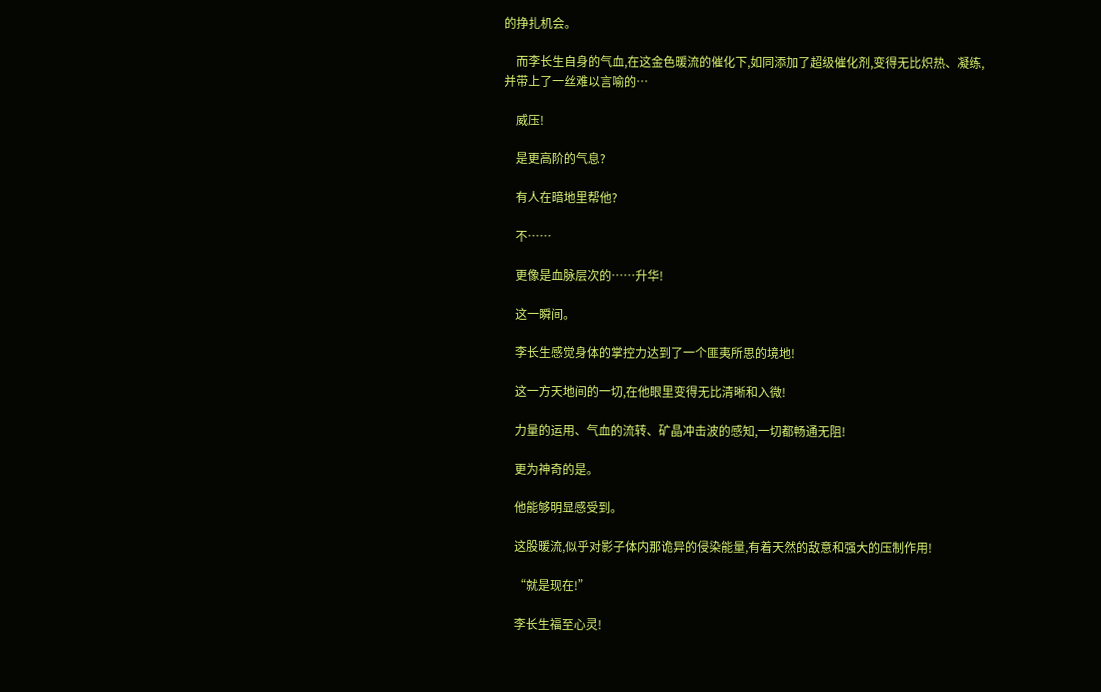的挣扎机会。

    而李长生自身的气血,在这金色暖流的催化下,如同添加了超级催化剂,变得无比炽热、凝练,并带上了一丝难以言喻的…

    威压!

    是更高阶的气息?

    有人在暗地里帮他?

    不……

    更像是血脉层次的……升华!

    这一瞬间。

    李长生感觉身体的掌控力达到了一个匪夷所思的境地!

    这一方天地间的一切,在他眼里变得无比清晰和入微!

    力量的运用、气血的流转、矿晶冲击波的感知,一切都畅通无阻!

    更为神奇的是。

    他能够明显感受到。

    这股暖流,似乎对影子体内那诡异的侵染能量,有着天然的敌意和强大的压制作用!

    “就是现在!”

    李长生福至心灵!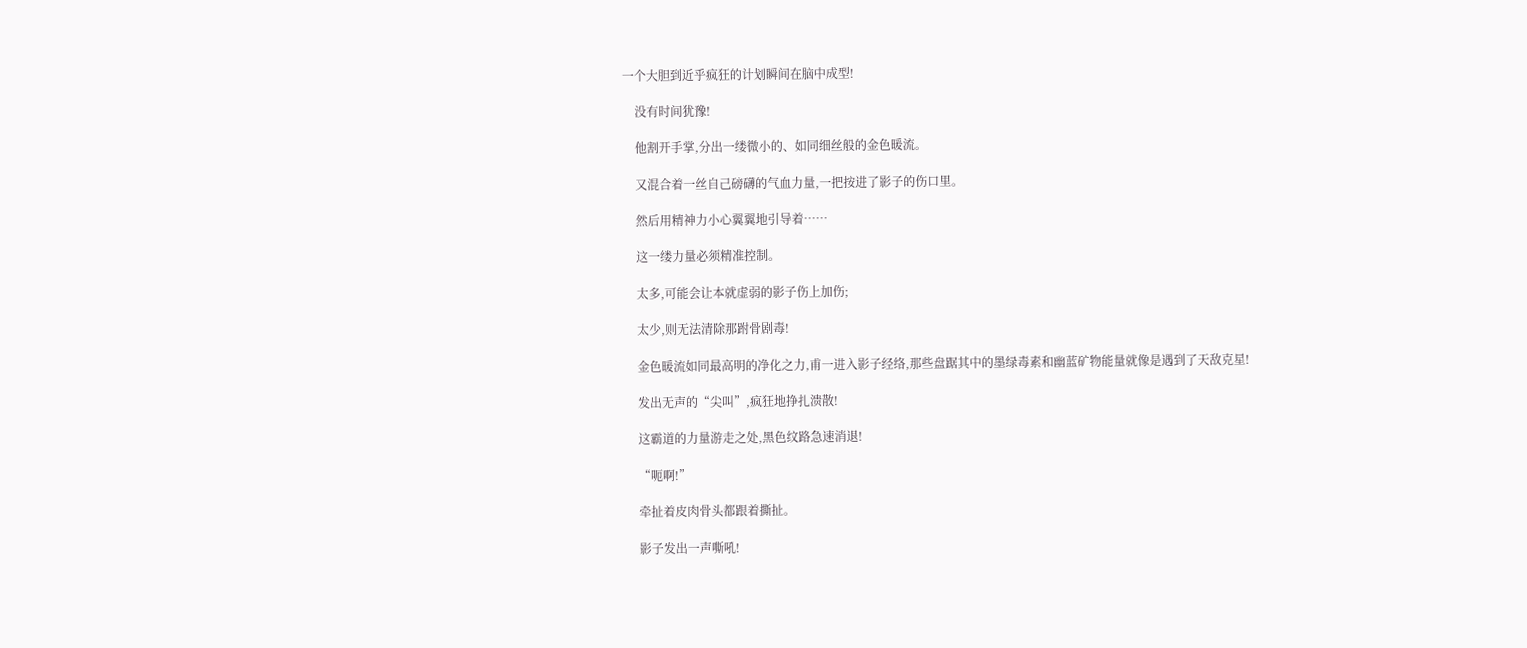一个大胆到近乎疯狂的计划瞬间在脑中成型!

    没有时间犹豫!

    他割开手掌,分出一缕微小的、如同细丝般的金色暖流。

    又混合着一丝自己磅礴的气血力量,一把按进了影子的伤口里。

    然后用精神力小心翼翼地引导着……

    这一缕力量必须精准控制。

    太多,可能会让本就虚弱的影子伤上加伤;

    太少,则无法清除那跗骨剧毒!

    金色暖流如同最高明的净化之力,甫一进入影子经络,那些盘踞其中的墨绿毒素和幽蓝矿物能量就像是遇到了天敌克星!

    发出无声的“尖叫”,疯狂地挣扎溃散!

    这霸道的力量游走之处,黑色纹路急速消退!

    “呃啊!”

    牵扯着皮肉骨头都跟着撕扯。

    影子发出一声嘶吼!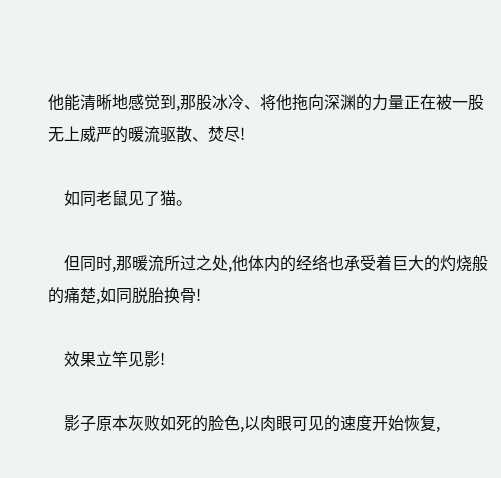他能清晰地感觉到,那股冰冷、将他拖向深渊的力量正在被一股无上威严的暖流驱散、焚尽!

    如同老鼠见了猫。

    但同时,那暖流所过之处,他体内的经络也承受着巨大的灼烧般的痛楚,如同脱胎换骨!

    效果立竿见影!

    影子原本灰败如死的脸色,以肉眼可见的速度开始恢复,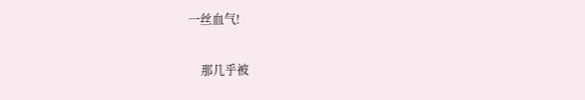一丝血气!

    那几乎被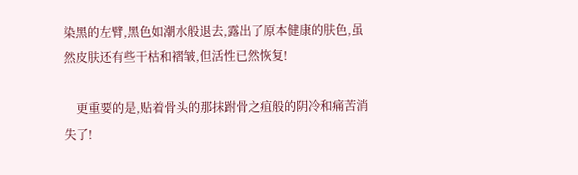染黑的左臂,黑色如潮水般退去,露出了原本健康的肤色,虽然皮肤还有些干枯和褶皱,但活性已然恢复!

    更重要的是,贴着骨头的那抹跗骨之疽般的阴冷和痛苦消失了!